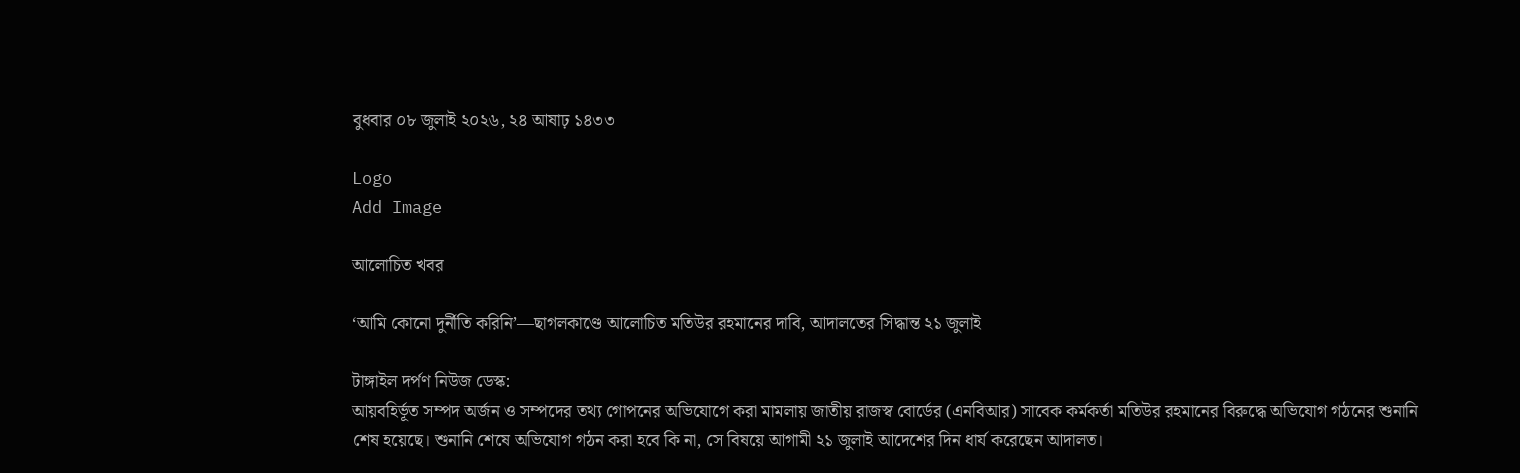বুধবার ০৮ জুলাই ২০২৬, ২৪ আষাঢ় ১৪৩৩

Logo
Add Image

আলোচিত খবর

‘আমি কোনো দুর্নীতি করিনি’—ছাগলকাণ্ডে আলোচিত মতিউর রহমানের দাবি, আদালতের সিদ্ধান্ত ২১ জুলাই

টাঙ্গাইল দর্পণ নিউজ ডেস্ক:
আয়বহির্ভূত সম্পদ অর্জন ও সম্পদের তথ্য গোপনের অভিযোগে করা মামলায় জাতীয় রাজস্ব বোর্ডের (এনবিআর) সাবেক কর্মকর্তা মতিউর রহমানের বিরুদ্ধে অভিযোগ গঠনের শুনানি শেষ হয়েছে। শুনানি শেষে অভিযোগ গঠন করা হবে কি না, সে বিষয়ে আগামী ২১ জুলাই আদেশের দিন ধার্য করেছেন আদালত।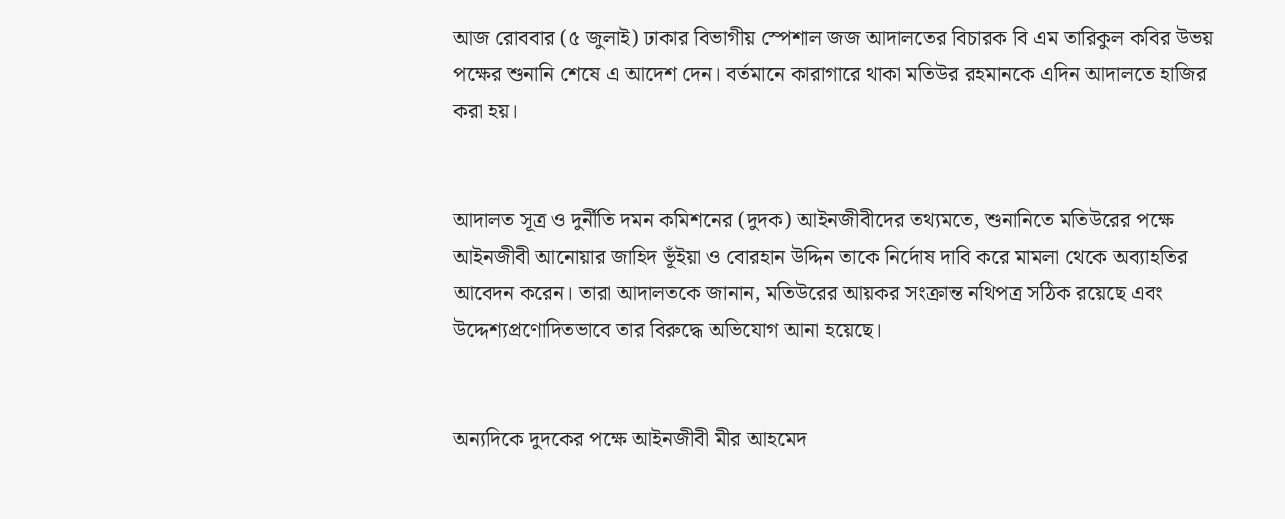আজ রোববার (৫ জুলাই) ঢাকার বিভাগীয় স্পেশাল জজ আদালতের বিচারক বি এম তারিকুল কবির উভয় পক্ষের শুনানি শেষে এ আদেশ দেন। বর্তমানে কারাগারে থাকা মতিউর রহমানকে এদিন আদালতে হাজির করা হয়।


আদালত সূত্র ও দুর্নীতি দমন কমিশনের (দুদক) আইনজীবীদের তথ্যমতে, শুনানিতে মতিউরের পক্ষে আইনজীবী আনোয়ার জাহিদ ভূঁইয়া ও বোরহান উদ্দিন তাকে নির্দোষ দাবি করে মামলা থেকে অব্যাহতির আবেদন করেন। তারা আদালতকে জানান, মতিউরের আয়কর সংক্রান্ত নথিপত্র সঠিক রয়েছে এবং উদ্দেশ্যপ্রণোদিতভাবে তার বিরুদ্ধে অভিযোগ আনা হয়েছে।


অন্যদিকে দুদকের পক্ষে আইনজীবী মীর আহমেদ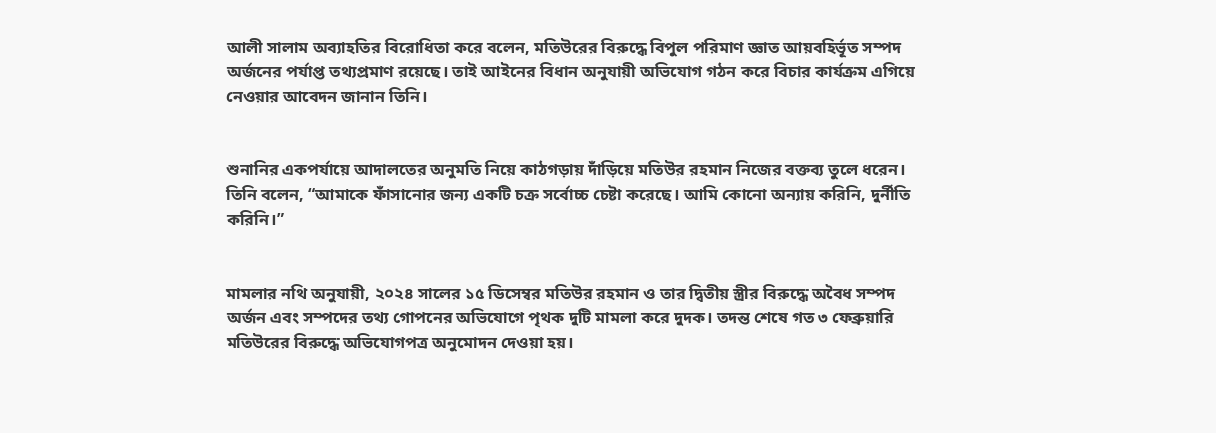আলী সালাম অব্যাহতির বিরোধিতা করে বলেন, মতিউরের বিরুদ্ধে বিপুল পরিমাণ জ্ঞাত আয়বহির্ভূত সম্পদ অর্জনের পর্যাপ্ত তথ্যপ্রমাণ রয়েছে। তাই আইনের বিধান অনুযায়ী অভিযোগ গঠন করে বিচার কার্যক্রম এগিয়ে নেওয়ার আবেদন জানান তিনি।


শুনানির একপর্যায়ে আদালতের অনুমতি নিয়ে কাঠগড়ায় দাঁড়িয়ে মতিউর রহমান নিজের বক্তব্য তুলে ধরেন। তিনি বলেন, “আমাকে ফাঁসানোর জন্য একটি চক্র সর্বোচ্চ চেষ্টা করেছে। আমি কোনো অন্যায় করিনি, দুর্নীতি করিনি।”


মামলার নথি অনুযায়ী, ২০২৪ সালের ১৫ ডিসেম্বর মতিউর রহমান ও তার দ্বিতীয় স্ত্রীর বিরুদ্ধে অবৈধ সম্পদ অর্জন এবং সম্পদের তথ্য গোপনের অভিযোগে পৃথক দুটি মামলা করে দুদক। তদন্ত শেষে গত ৩ ফেব্রুয়ারি মতিউরের বিরুদ্ধে অভিযোগপত্র অনুমোদন দেওয়া হয়।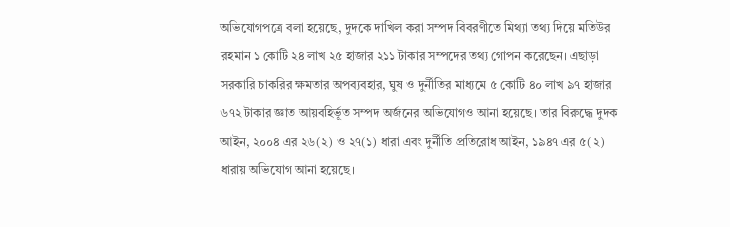অভিযোগপত্রে বলা হয়েছে, দুদকে দাখিল করা সম্পদ বিবরণীতে মিথ্যা তথ্য দিয়ে মতিউর রহমান ১ কোটি ২৪ লাখ ২৫ হাজার ২১১ টাকার সম্পদের তথ্য গোপন করেছেন। এছাড়া সরকারি চাকরির ক্ষমতার অপব্যবহার, ঘুষ ও দুর্নীতির মাধ্যমে ৫ কোটি ৪০ লাখ ৯৭ হাজার ৬৭২ টাকার জ্ঞাত আয়বহির্ভূত সম্পদ অর্জনের অভিযোগও আনা হয়েছে। তার বিরুদ্ধে দুদক আইন, ২০০৪ এর ২৬(২) ও ২৭(১) ধারা এবং দুর্নীতি প্রতিরোধ আইন, ১৯৪৭ এর ৫(২) ধারায় অভিযোগ আনা হয়েছে।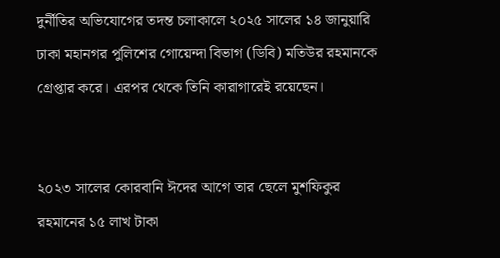দুর্নীতির অভিযোগের তদন্ত চলাকালে ২০২৫ সালের ১৪ জানুয়ারি ঢাকা মহানগর পুলিশের গোয়েন্দা বিভাগ (ডিবি) মতিউর রহমানকে গ্রেপ্তার করে। এরপর থেকে তিনি কারাগারেই রয়েছেন।


২০২৩ সালের কোরবানি ঈদের আগে তার ছেলে মুশফিকুর রহমানের ১৫ লাখ টাকা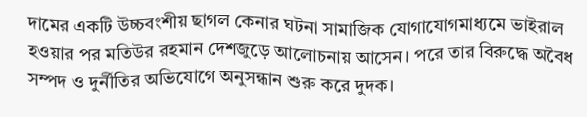দামের একটি উচ্চবংশীয় ছাগল কেনার ঘটনা সামাজিক যোগাযোগমাধ্যমে ভাইরাল হওয়ার পর মতিউর রহমান দেশজুড়ে আলোচনায় আসেন। পরে তার বিরুদ্ধে অবৈধ সম্পদ ও দুর্নীতির অভিযোগে অনুসন্ধান শুরু করে দুদক।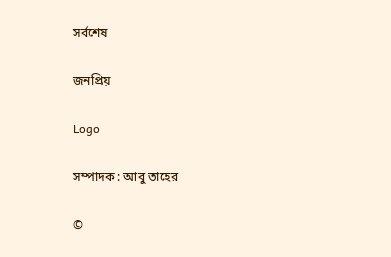সর্বশেষ

জনপ্রিয়

Logo

সম্পাদক : আবু তাহের

©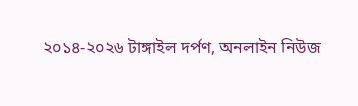২০১৪-২০২৬ টাঙ্গাইল দর্পণ, অনলাইন নিউজ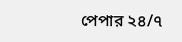পেপার ২৪/৭